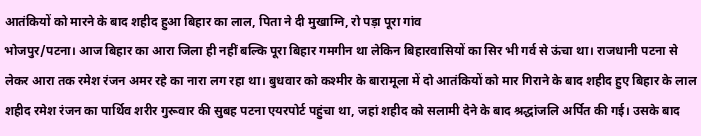आतंकियों को मारने के बाद शहीद हुआ बिहार का लाल, पिता ने दी मुखाग्नि, रो पड़ा पूरा गांव
भोजपुर/पटना। आज बिहार का आरा जिला ही नहीं बल्कि पूरा बिहार गमगीन था लेकिन बिहारवासियों का सिर भी गर्व से ऊंचा था। राजधानी पटना से लेकर आरा तक रमेश रंजन अमर रहे का नारा लग रहा था। बुधवार को कश्मीर के बारामूला में दो आतंकियों को मार गिराने के बाद शहीद हुए बिहार के लाल शहीद रमेश रंजन का पार्थिव शरीर गुरूवार की सुबह पटना एयरपोर्ट पहुंचा था, जहां शहीद को सलामी देने के बाद श्रद्धांजलि अर्पित की गई। उसके बाद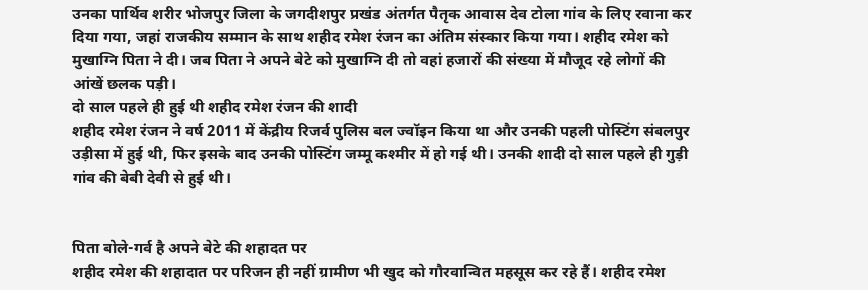उनका पार्थिव शरीर भोजपुर जिला के जगदीशपुर प्रखंड अंतर्गत पैतृक आवास देव टोला गांव के लिए रवाना कर दिया गया, जहां राजकीय सम्मान के साथ शहीद रमेश रंजन का अंतिम संस्कार किया गया। शहीद रमेश को मुखाग्नि पिता ने दी। जब पिता ने अपने बेटे को मुखाग्नि दी तो वहां हजारों की संख्या में मौजूद रहे लोगों की आंखें छलक पड़ी।
दो साल पहले ही हुई थी शहीद रमेश रंजन की शादी
शहीद रमेश रंजन ने वर्ष 2011 में केंद्रीय रिजर्व पुलिस बल ज्वॉइन किया था और उनकी पहली पोस्टिंग संबलपुर उड़ीसा में हुई थी, फिर इसके बाद उनकी पोस्टिंग जम्मू कश्मीर में हो गई थी। उनकी शादी दो साल पहले ही गुड़ी गांव की बेबी देवी से हुई थी।


पिता बोले-गर्व है अपने बेटे की शहादत पर
शहीद रमेश की शहादात पर परिजन ही नहीं ग्रामीण भी खुद को गौरवान्वित महसूस कर रहे हैं। शहीद रमेश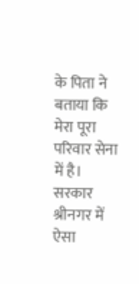के पिता ने बताया कि मेरा पूरा परिवार सेना में है। सरकार श्रीनगर में ऐसा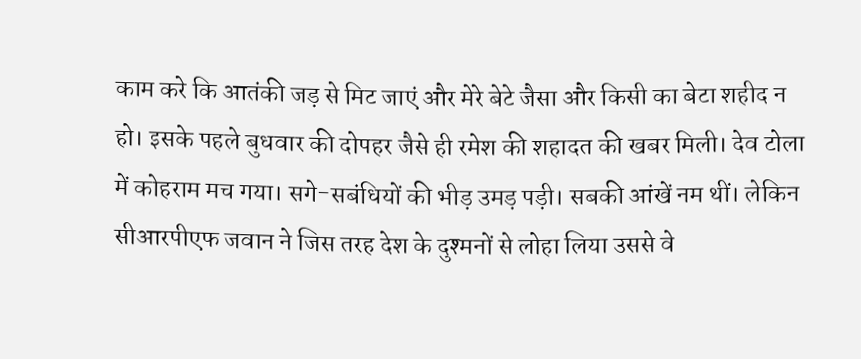काम करे कि आतंकी जड़ से मिट जाएं और मेरे बेटे जैसा और किसी का बेटा शहीद न हो। इसके पहले बुधवार की दोपहर जैसे ही रमेश की शहादत की खबर मिली। देव टोला में कोहराम मच गया। सगे-सबंधियों की भीड़ उमड़ पड़ी। सबकी आंखें नम थीं। लेकिन सीआरपीएफ जवान ने जिस तरह देश के दुश्मनों से लोहा लिया उससे वे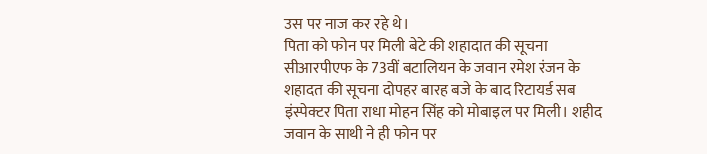उस पर नाज कर रहे थे।
पिता को फोन पर मिली बेटे की शहादात की सूचना
सीआरपीएफ के 73वीं बटालियन के जवान रमेश रंजन के शहादत की सूचना दोपहर बारह बजे के बाद रिटायर्ड सब इंस्पेक्टर पिता राधा मोहन सिंह को मोबाइल पर मिली। शहीद जवान के साथी ने ही फोन पर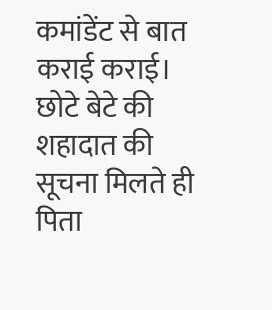कमांडेंट से बात कराई कराई। छोटे बेटे की शहादात की सूचना मिलते ही पिता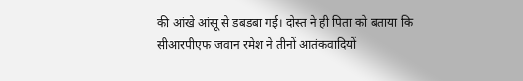की आंखे आंसू से डबडबा गई। दोस्त ने ही पिता को बताया कि सीआरपीएफ जवान रमेश ने तीनों आतंकवादियों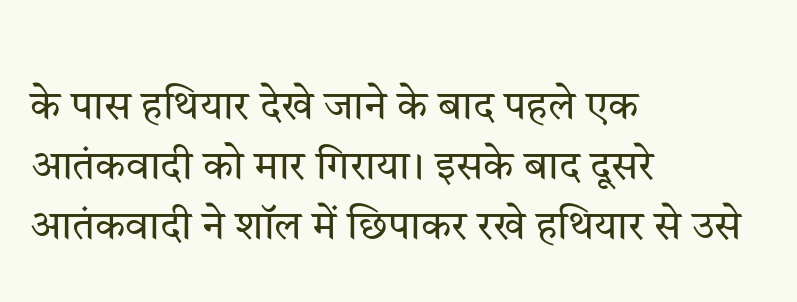के पास हथियार देखे जाने के बाद पहले एक आतंकवादी को मार गिराया। इसके बाद दूसरे आतंकवादी ने शॉल में छिपाकर रखे हथियार से उसे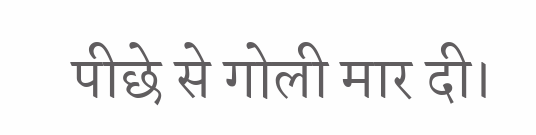पीछे से गोली मार दी।